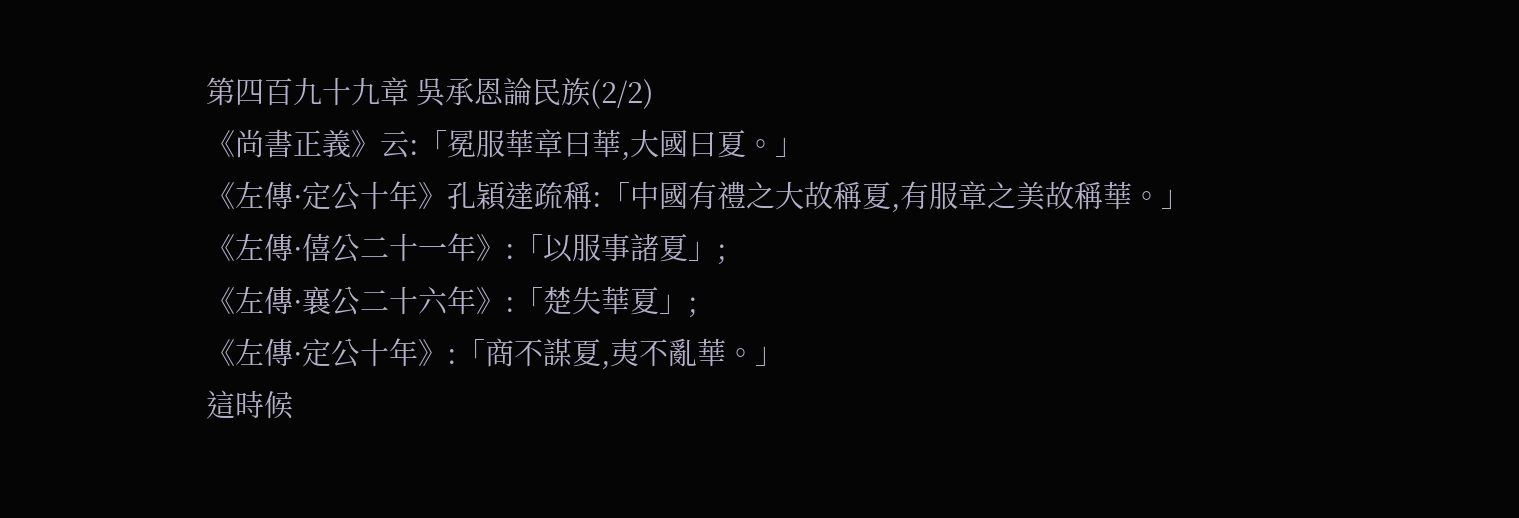第四百九十九章 吳承恩論民族(2/2)
《尚書正義》云:「冕服華章曰華,大國曰夏。」
《左傳·定公十年》孔穎達疏稱:「中國有禮之大故稱夏,有服章之美故稱華。」
《左傳·僖公二十一年》:「以服事諸夏」;
《左傳·襄公二十六年》:「楚失華夏」;
《左傳·定公十年》:「商不謀夏,夷不亂華。」
這時候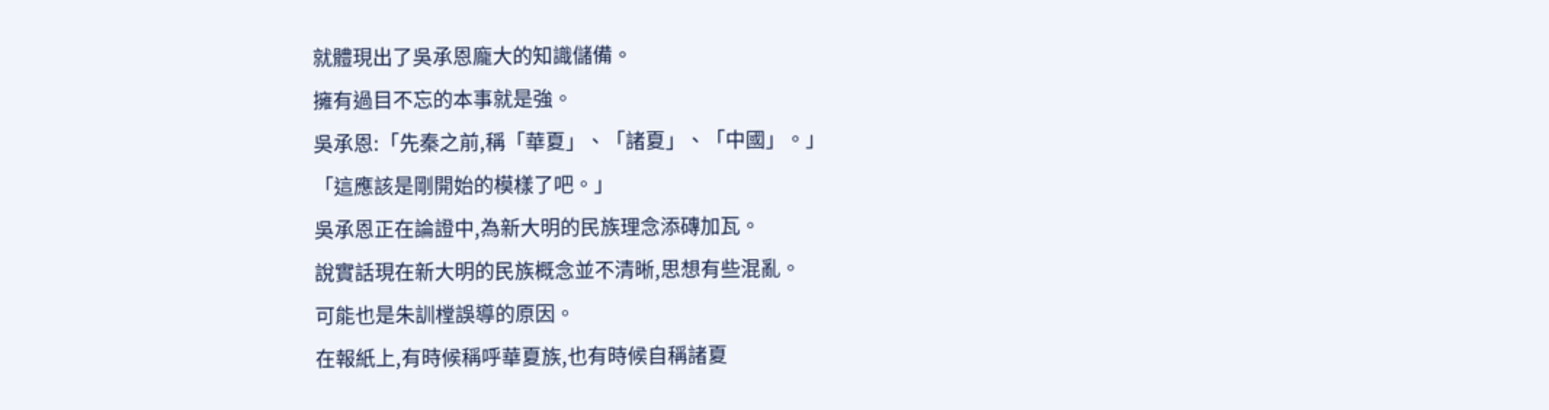就體現出了吳承恩龐大的知識儲備。
擁有過目不忘的本事就是強。
吳承恩:「先秦之前,稱「華夏」、「諸夏」、「中國」。」
「這應該是剛開始的模樣了吧。」
吳承恩正在論證中,為新大明的民族理念添磚加瓦。
說實話現在新大明的民族概念並不清晰,思想有些混亂。
可能也是朱訓樘誤導的原因。
在報紙上,有時候稱呼華夏族,也有時候自稱諸夏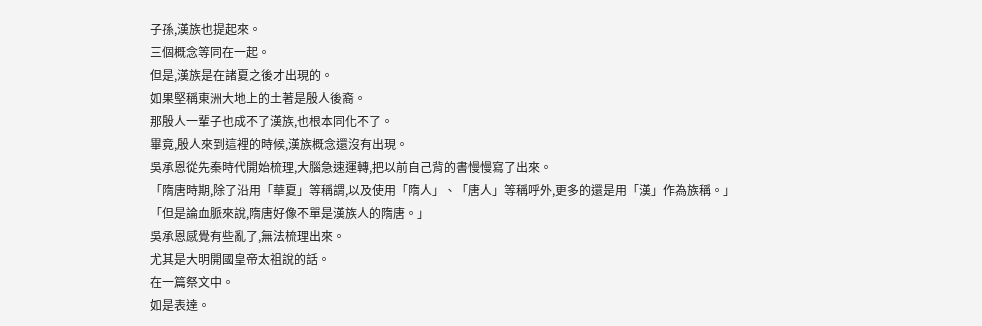子孫,漢族也提起來。
三個概念等同在一起。
但是,漢族是在諸夏之後才出現的。
如果堅稱東洲大地上的土著是殷人後裔。
那殷人一輩子也成不了漢族,也根本同化不了。
畢竟,殷人來到這裡的時候,漢族概念還沒有出現。
吳承恩從先秦時代開始梳理,大腦急速運轉,把以前自己背的書慢慢寫了出來。
「隋唐時期,除了沿用「華夏」等稱謂,以及使用「隋人」、「唐人」等稱呼外,更多的還是用「漢」作為族稱。」
「但是論血脈來說,隋唐好像不單是漢族人的隋唐。」
吳承恩感覺有些亂了,無法梳理出來。
尤其是大明開國皇帝太祖說的話。
在一篇祭文中。
如是表達。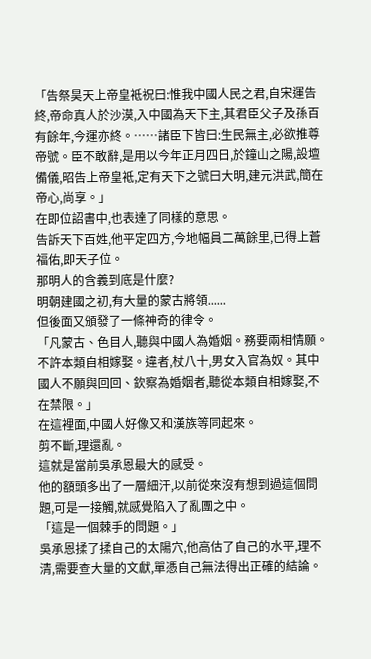「告祭昊天上帝皇袛祝曰:惟我中國人民之君,自宋運告終,帝命真人於沙漠,入中國為天下主,其君臣父子及孫百有餘年,今運亦終。……諸臣下皆曰:生民無主,必欲推尊帝號。臣不敢辭,是用以今年正月四日,於鐘山之陽,設壇備儀,昭告上帝皇袛,定有天下之號曰大明,建元洪武,簡在帝心,尚享。」
在即位詔書中,也表達了同樣的意思。
告訴天下百姓,他平定四方,今地幅員二萬餘里,已得上蒼福佑,即天子位。
那明人的含義到底是什麼?
明朝建國之初,有大量的蒙古將領......
但後面又頒發了一條神奇的律令。
「凡蒙古、色目人,聽與中國人為婚姻。務要兩相情願。不許本類自相嫁娶。違者,杖八十,男女入官為奴。其中國人不願與回回、欽察為婚姻者,聽從本類自相嫁娶,不在禁限。」
在這裡面,中國人好像又和漢族等同起來。
剪不斷,理還亂。
這就是當前吳承恩最大的感受。
他的額頭多出了一層細汗,以前從來沒有想到過這個問題,可是一接觸,就感覺陷入了亂團之中。
「這是一個棘手的問題。」
吳承恩揉了揉自己的太陽穴,他高估了自己的水平,理不清,需要查大量的文獻,單憑自己無法得出正確的結論。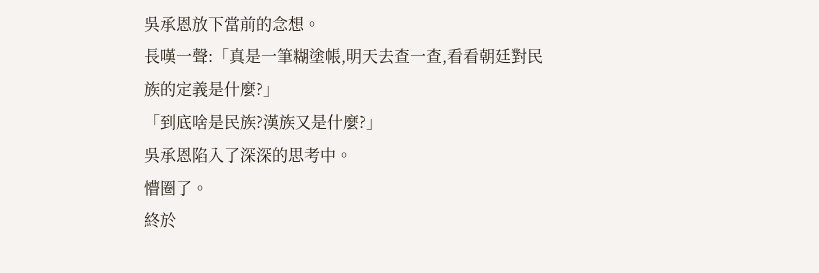吳承恩放下當前的念想。
長嘆一聲:「真是一筆糊塗帳,明天去查一查,看看朝廷對民族的定義是什麼?」
「到底啥是民族?漢族又是什麼?」
吳承恩陷入了深深的思考中。
懵圈了。
終於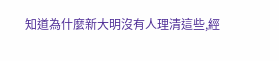知道為什麼新大明沒有人理清這些,經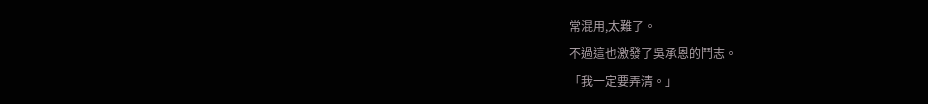常混用,太難了。
不過這也激發了吳承恩的鬥志。
「我一定要弄清。」